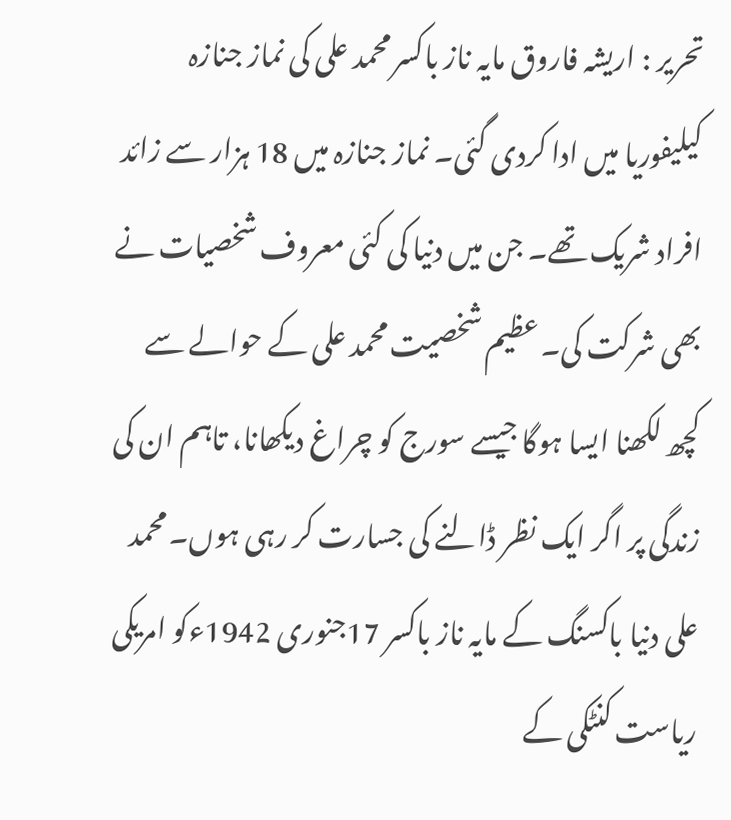تحریر : اریشہ فاروق مایہ ناز باکسر محمد علی کی نماز جنازہ کیلیفوریا میں ادا کردی گئی۔ نماز جنازہ میں 18 ہزار سے زائد افراد شریک تھے۔ جن میں دنیا کی کئی معروف شخصیات نے بھی شرکت کی۔ عظیم شخصیت محمد علی کے حوالے سے کچھ لکھنا ایسا ہوگا جیسے سورج کو چراغ دیکھانا، تاہم ان کی زندگی پر اگر ایک نظر ڈالنے کی جسارت کر رہی ہوں۔ محمد علی دنیا باکسنگ کے مایہ ناز باکسر 17جنوری 1942ءکو امریکی ریاست کنٹکی کے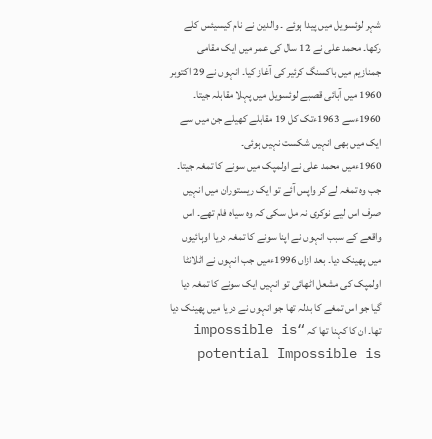شہر لوئسویل میں پیدا ہوئے ۔ والدین نے نام کیسیئس کلے رکھا۔ محمد علی نے 12 سال کی عمر میں ایک مقامی جمنازیم میں باکسنگ کرئیر کی آغاز کیا۔ انہوں نے 29 اکتوبر 1960 میں آبائی قصبے لوئسویل میں پہلا مقابلہ جیتا۔ 1960ءسے 1963ءتک کل 19 مقابلے کھیلے جن میں سے ایک میں بھی انہیں شکست نہیں ہوئی۔
1960ءمیں محمد علی نے اولمپک میں سونے کا تمغہ جیتا۔ جب وہ تمغہ لے کر واپس آئے تو ایک ریستوران میں انہیں صرف اس لیے نوکری نہ مل سکی کہ وہ سیاہ فام تھے۔ اس واقعے کے سبب انہوں نے اپنا سونے کا تمغہ دریا اوہائیوں میں پھینک دیا۔ بعد ازاں 1996ءمیں جب انہوں نے اٹلانٹا اولمپک کی مشعل اٹھائی تو انہیں ایک سونے کا تمغہ دیا گیا جو اس تمغے کا بدلہ تھا جو انہوں نے دریا میں پھینک دیا تھا۔ ان کا کہنا تھا کہ “impossible is potential Impossible is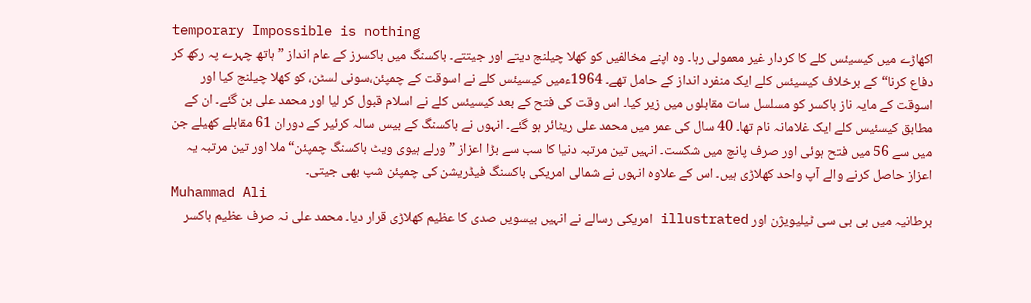temporary Impossible is nothing
اکھاڑے میں کیسیئس کلے کا کردار غیر معمولی رہا۔ وہ اپنے مخالفیں کو کھلا چیلنج دیتے اور جیتتے۔ باکسنگ میں باکسرز کے عام انداز ”ہاتھ چہرے پہ رکھ کر دفاع کرنا“کے برخلاف کیسیئس کلے ایک منفرد انداز کے حامل تھے۔ 1964ءمیں کیسیئس کلے نے اسوقت کے چمپئن،سونی لسٹن، کو کھلا چیلنج کیا اور اسوقت کے مایہ ناز باکسر کو مسلسل سات مقابلوں میں زیر کیا۔ اس وقت کی فتح کے بعد کیسیئس کلے نے اسلام قبول کر لیا اور محمد علی بن گئے۔ ان کے مطابق کیسئیس کلے ایک غلامانہ نام تھا۔ 40 سال کی عمر میں محمد علی ریٹائر ہو گئے۔ انہوں نے باکسنگ کے بیس سالہ کرئیر کے دوران 61 مقابلے کھیلے جن میں سے 56 میں فتح ہوئی اور صرف پانچ میں شکست۔ انہیں تین مرتبہ دنیا کا سب سے بڑا اعزاز ”ورلے ہیوی ویٹ باکسنگ چمپئن“ ملا اور تین مرتبہ یہ اعزاز حاصل کرنے والے آپ واحد کھلاڑی ہیں۔ اس کے علاوہ انہوں نے شمالی امریکی باکسنگ فیڈریشن کی چمپئن شپ بھی جیتی۔
Muhammad Ali
برطانیہ میں بی بی سی ٹیلیویژن اور illustrated امریکی رسالے نے انہیں بیسویں صدی کا عظیم کھلاڑی قرار دیا۔ محمد علی نہ صرف عظیم باکسر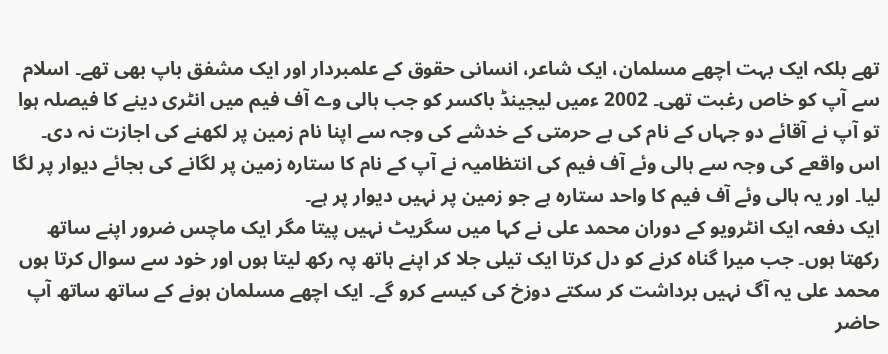تھے بلکہ ایک بہت اچھے مسلمان، ایک شاعر، انسانی حقوق کے علمبردار اور ایک مشفق باپ بھی تھے۔ اسلام سے آپ کو خاص رغبت تھی۔ 2002 ءمیں لیجینڈ باکسر کو جب ہالی وے آف فیم میں انٹری دینے کا فیصلہ ہوا تو آپ نے آقائے دو جہاں کے نام کی بے حرمتی کے خدشے کی وجہ سے اپنا نام زمین پر لکھنے کی اجازت نہ دی۔ اس واقعے کی وجہ سے ہالی وئے آف فیم کی انتظامیہ نے آپ کے نام کا ستارہ زمین پر لگانے کی بجائے دیوار پر لگا لیا۔ اور یہ ہالی وئے آف فیم کا واحد ستارہ ہے جو زمین پر نہیں دیوار پر ہے۔
ایک دفعہ ایک انٹرویو کے دوران محمد علی نے کہا میں سگریٹ نہیں پیتا مگر ایک ماچس ضرور اپنے ساتھ رکھتا ہوں۔ جب میرا گناہ کرنے کو دل کرتا ایک تیلی جلا کر اپنے ہاتھ پہ رکھ لیتا ہوں اور خود سے سوال کرتا ہوں محمد علی یہ آگ نہیں برداشت کر سکتے دوزخ کی کیسے کرو گے۔ ایک اچھے مسلمان ہونے کے ساتھ ساتھ آپ حاضر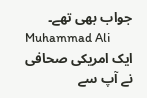جواب بھی تھے۔
Muhammad Ali
ایک امریکی صحافی نے آپ سے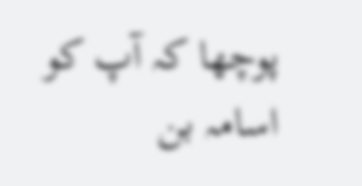پوچھا کہ آپ کو اسامہ بن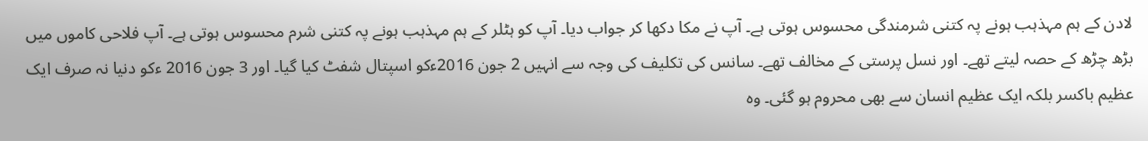لادن کے ہم مہذہب ہونے پہ کتنی شرمندگی محسوس ہوتی ہے۔ آپ نے مکا دکھا کر جواب دیا۔ آپ کو ہٹلر کے ہم مہذہب ہونے پہ کتنی شرم محسوس ہوتی ہے۔ آپ فلاحی کاموں میں بڑھ چڑھ کے حصہ لیتے تھے۔ اور نسل پرستی کے مخالف تھے۔ سانس کی تکلیف کی وجہ سے انہیں 2 جون 2016ءکو اسپتال شفٹ کیا گیا۔ اور 3 جون 2016 ءکو دنیا نہ صرف ایک عظیم باکسر بلکہ ایک عظیم انسان سے بھی محروم ہو گئی۔ وہ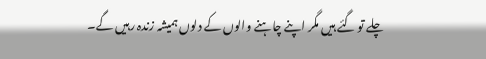چلے تو گئے ہیں مگر اپنے چاہنے والوں کے دلوں ہمیشہ زندہ رہیں گے۔